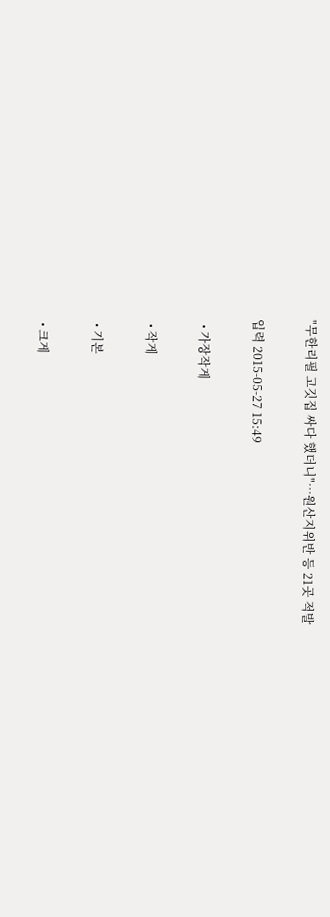"무한리필 고깃집 싸다 했더니"…원산지위반 등 21곳 적발

입력 2015-05-27 15:49

  • 가장작게

  • 작게

  • 기본

  • 크게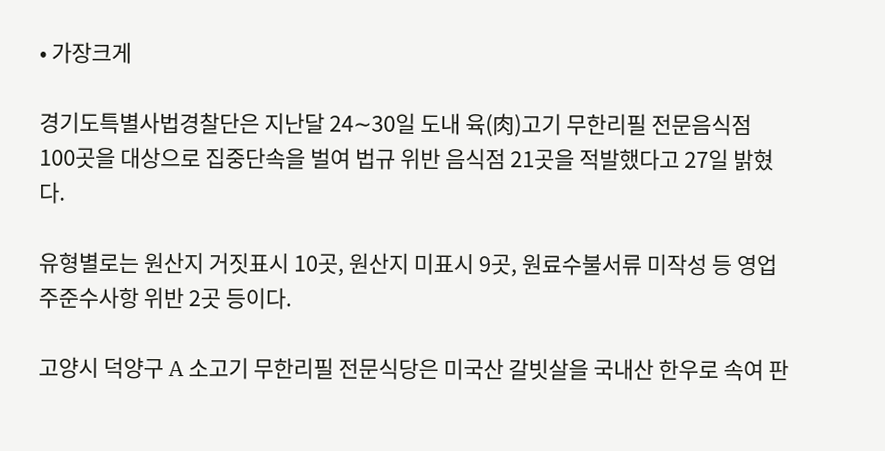• 가장크게

경기도특별사법경찰단은 지난달 24∼30일 도내 육(肉)고기 무한리필 전문음식점 100곳을 대상으로 집중단속을 벌여 법규 위반 음식점 21곳을 적발했다고 27일 밝혔다.

유형별로는 원산지 거짓표시 10곳, 원산지 미표시 9곳, 원료수불서류 미작성 등 영업주준수사항 위반 2곳 등이다.

고양시 덕양구 A 소고기 무한리필 전문식당은 미국산 갈빗살을 국내산 한우로 속여 판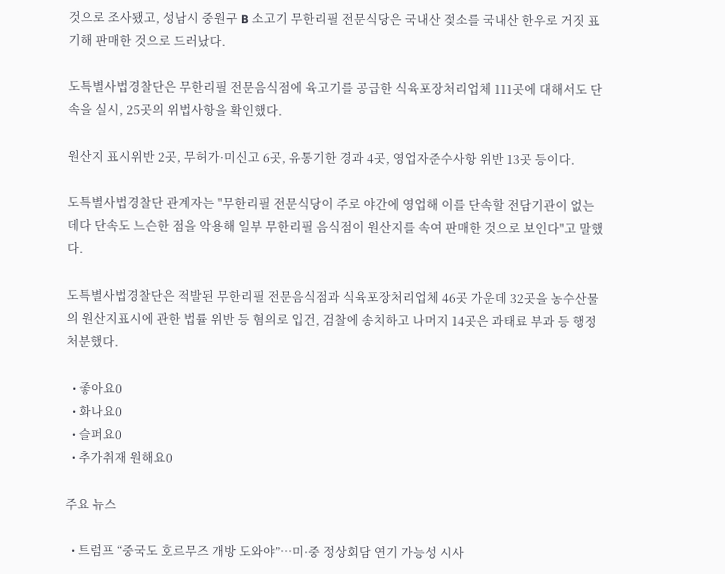것으로 조사됐고, 성남시 중원구 B 소고기 무한리필 전문식당은 국내산 젖소를 국내산 한우로 거짓 표기해 판매한 것으로 드러났다.

도특별사법경찰단은 무한리필 전문음식점에 육고기를 공급한 식육포장처리업체 111곳에 대해서도 단속을 실시, 25곳의 위법사항을 확인했다.

원산지 표시위반 2곳, 무허가·미신고 6곳, 유통기한 경과 4곳, 영업자준수사항 위반 13곳 등이다.

도특별사법경찰단 관계자는 "무한리필 전문식당이 주로 야간에 영업해 이를 단속할 전담기관이 없는데다 단속도 느슨한 점을 악용해 일부 무한리필 음식점이 원산지를 속여 판매한 것으로 보인다"고 말했다.

도특별사법경찰단은 적발된 무한리필 전문음식점과 식육포장처리업체 46곳 가운데 32곳을 농수산물의 원산지표시에 관한 법률 위반 등 혐의로 입건, 검찰에 송치하고 나머지 14곳은 과태료 부과 등 행정처분했다.

  • 좋아요0
  • 화나요0
  • 슬퍼요0
  • 추가취재 원해요0

주요 뉴스

  • 트럼프 “중국도 호르무즈 개방 도와야”…미·중 정상회담 연기 가능성 시사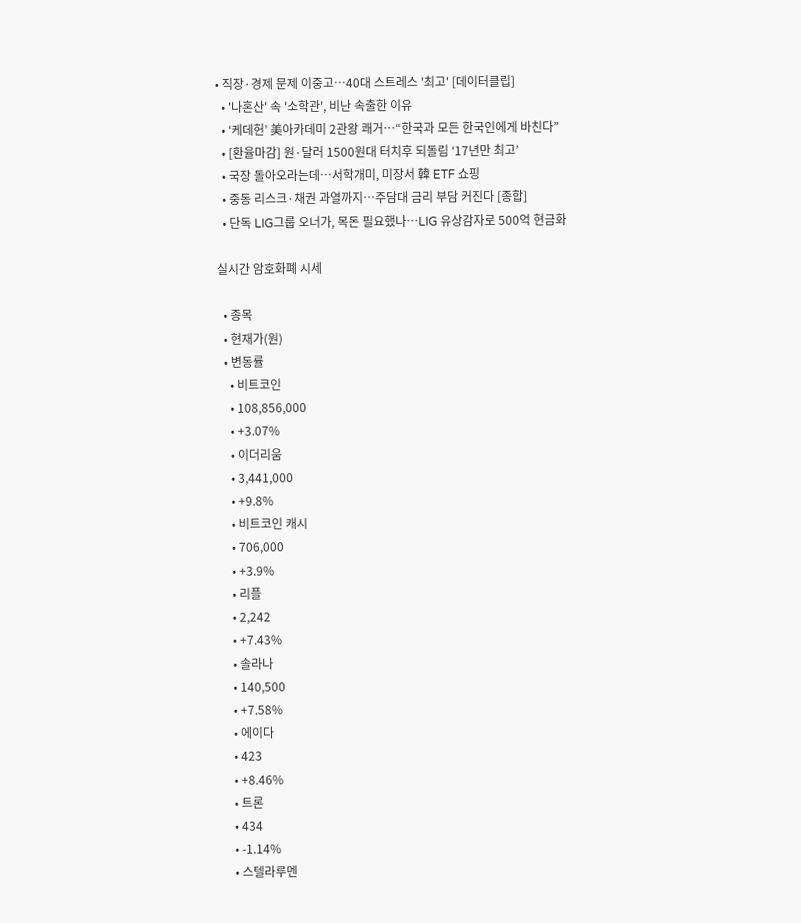• 직장·경제 문제 이중고…40대 스트레스 '최고' [데이터클립]
  • '나혼산' 속 '소학관', 비난 속출한 이유
  • ‘케데헌’ 美아카데미 2관왕 쾌거⋯“한국과 모든 한국인에게 바친다”
  • [환율마감] 원·달러 1500원대 터치후 되돌림 ‘17년만 최고’
  • 국장 돌아오라는데…서학개미, 미장서 韓 ETF 쇼핑
  • 중동 리스크·채권 과열까지…주담대 금리 부담 커진다 [종합]
  • 단독 LIG그룹 오너가, 목돈 필요했나…LIG 유상감자로 500억 현금화

실시간 암호화폐 시세

  • 종목
  • 현재가(원)
  • 변동률
    • 비트코인
    • 108,856,000
    • +3.07%
    • 이더리움
    • 3,441,000
    • +9.8%
    • 비트코인 캐시
    • 706,000
    • +3.9%
    • 리플
    • 2,242
    • +7.43%
    • 솔라나
    • 140,500
    • +7.58%
    • 에이다
    • 423
    • +8.46%
    • 트론
    • 434
    • -1.14%
    • 스텔라루멘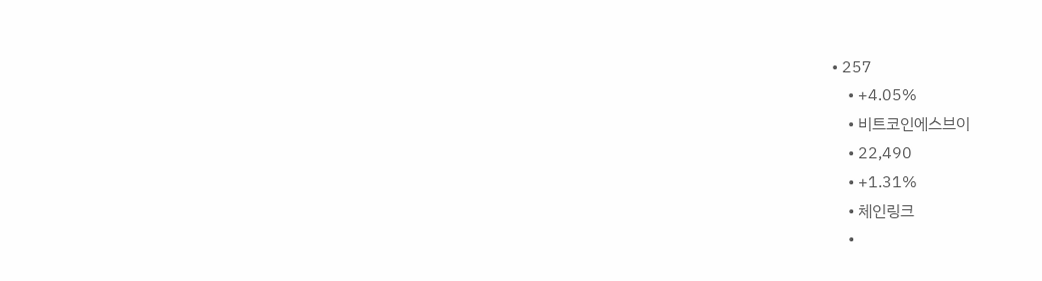• 257
    • +4.05%
    • 비트코인에스브이
    • 22,490
    • +1.31%
    • 체인링크
    •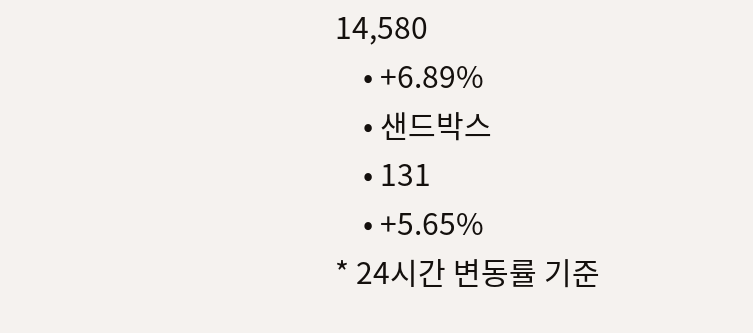14,580
    • +6.89%
    • 샌드박스
    • 131
    • +5.65%
* 24시간 변동률 기준